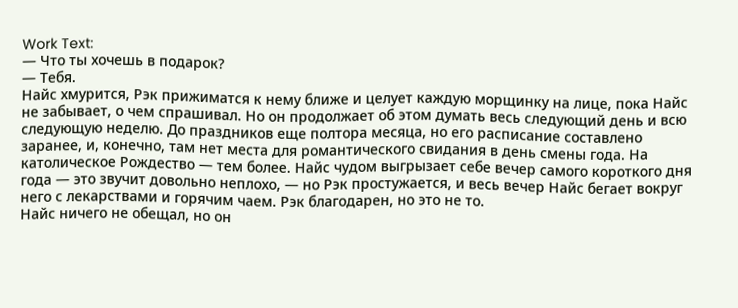Work Text:
— Что ты хочешь в подарок?
— Тебя.
Найс хмурится, Рэк прижиматся к нему ближе и целует каждую морщинку на лице, пока Найс не забывает, о чем спрашивал. Но он продолжает об этом думать весь следующий день и всю следующую неделю. До праздников еще полтора месяца, но его расписание составлено заранее, и, конечно, там нет места для романтического свидания в день смены года. На католическое Рождество — тем более. Найс чудом выгрызает себе вечер самого короткого дня года — это звучит довольно неплохо, — но Рэк простужается, и весь вечер Найс бегает вокруг него с лекарствами и горячим чаем. Рэк благодарен, но это не то.
Найс ничего не обещал, но он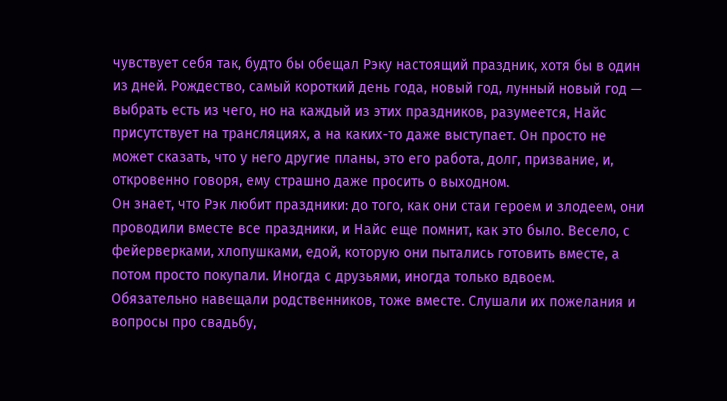чувствует себя так, будто бы обещал Рэку настоящий праздник, хотя бы в один из дней. Рождество, самый короткий день года, новый год, лунный новый год — выбрать есть из чего, но на каждый из этих праздников, разумеется, Найс присутствует на трансляциях, а на каких-то даже выступает. Он просто не может сказать, что у него другие планы, это его работа, долг, призвание, и, откровенно говоря, ему страшно даже просить о выходном.
Он знает, что Рэк любит праздники: до того, как они стаи героем и злодеем, они проводили вместе все праздники, и Найс еще помнит, как это было. Весело, с фейерверками, хлопушками, едой, которую они пытались готовить вместе, а потом просто покупали. Иногда с друзьями, иногда только вдвоем. Обязательно навещали родственников, тоже вместе. Слушали их пожелания и вопросы про свадьбу,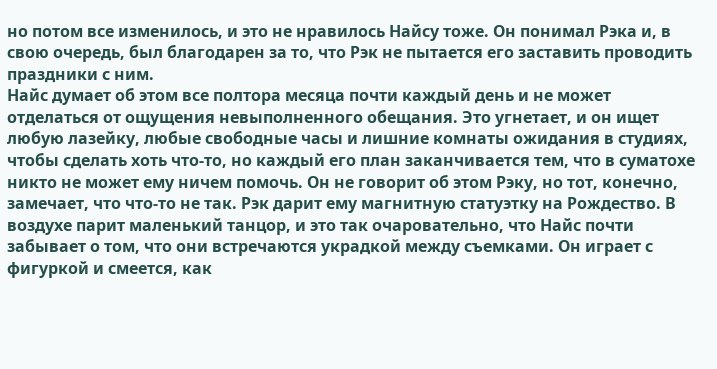но потом все изменилось, и это не нравилось Найсу тоже. Он понимал Рэка и, в свою очередь, был благодарен за то, что Рэк не пытается его заставить проводить праздники с ним.
Найс думает об этом все полтора месяца почти каждый день и не может отделаться от ощущения невыполненного обещания. Это угнетает, и он ищет любую лазейку, любые свободные часы и лишние комнаты ожидания в студиях, чтобы сделать хоть что-то, но каждый его план заканчивается тем, что в суматохе никто не может ему ничем помочь. Он не говорит об этом Рэку, но тот, конечно, замечает, что что-то не так. Рэк дарит ему магнитную статуэтку на Рождество. В воздухе парит маленький танцор, и это так очаровательно, что Найс почти забывает о том, что они встречаются украдкой между съемками. Он играет с фигуркой и смеется, как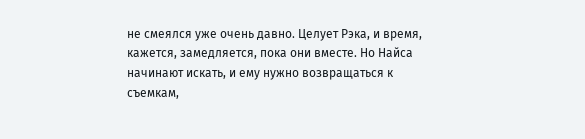не смеялся уже очень давно. Целует Рэка, и время, кажется, замедляется, пока они вместе. Но Найса начинают искать, и ему нужно возвращаться к съемкам,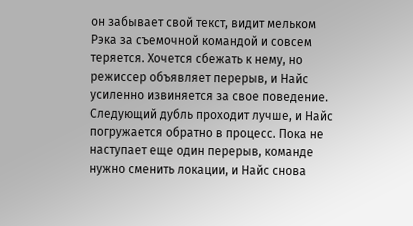он забывает свой текст, видит мельком Рэка за съемочной командой и совсем теряется. Хочется сбежать к нему, но режиссер объявляет перерыв, и Найс усиленно извиняется за свое поведение.
Следующий дубль проходит лучше, и Найс погружается обратно в процесс. Пока не наступает еще один перерыв, команде нужно сменить локации, и Найс снова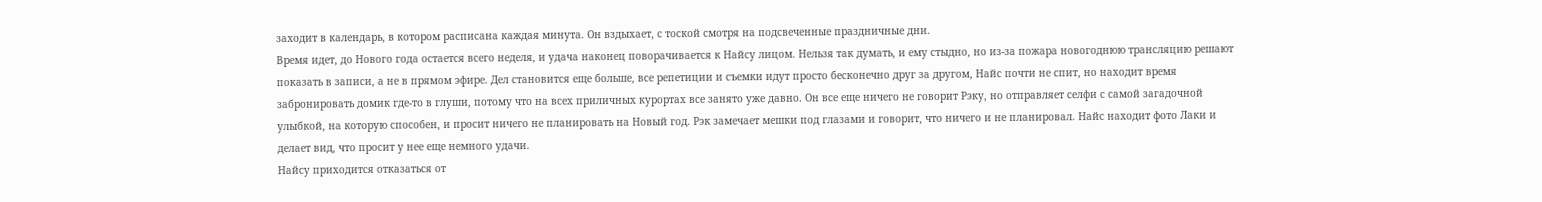заходит в календарь, в котором расписана каждая минута. Он вздыхает, с тоской смотря на подсвеченные праздничные дни.
Время идет, до Нового года остается всего неделя, и удача наконец поворачивается к Найсу лицом. Нельзя так думать, и ему стыдно, но из-за пожара новогоднюю трансляцию решают показать в записи, а не в прямом эфире. Дел становится еще больше, все репетиции и съемки идут просто бесконечно друг за другом, Найс почти не спит, но находит время забронировать домик где-то в глуши, потому что на всех приличных курортах все занято уже давно. Он все еще ничего не говорит Рэку, но отправляет селфи с самой загадочной улыбкой, на которую способен, и просит ничего не планировать на Новый год. Рэк замечает мешки под глазами и говорит, что ничего и не планировал. Найс находит фото Лаки и делает вид, что просит у нее еще немного удачи.
Найсу приходится отказаться от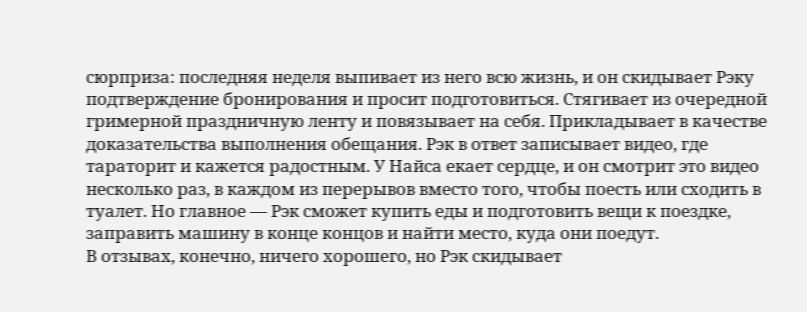сюрприза: последняя неделя выпивает из него всю жизнь, и он скидывает Рэку подтверждение бронирования и просит подготовиться. Стягивает из очередной гримерной праздничную ленту и повязывает на себя. Прикладывает в качестве доказательства выполнения обещания. Рэк в ответ записывает видео, где тараторит и кажется радостным. У Найса екает сердце, и он смотрит это видео несколько раз, в каждом из перерывов вместо того, чтобы поесть или сходить в туалет. Но главное — Рэк сможет купить еды и подготовить вещи к поездке, заправить машину в конце концов и найти место, куда они поедут.
В отзывах, конечно, ничего хорошего, но Рэк скидывает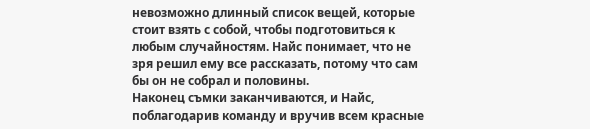невозможно длинный список вещей, которые стоит взять с собой, чтобы подготовиться к любым случайностям. Найс понимает, что не зря решил ему все рассказать, потому что сам бы он не собрал и половины.
Наконец съмки заканчиваются, и Найс, поблагодарив команду и вручив всем красные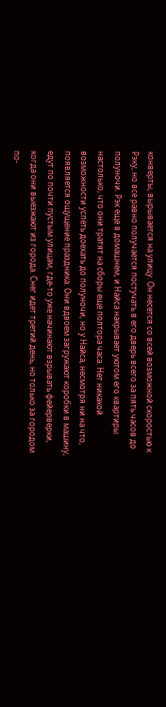конверты, вырывается на улицу. Он несется со всей возможной скоростью к Рэку, но все равно получается постучать в его дверь всего за пять часов до полуночи. Рэк еще в домашнем, и Найса накрывает уютом его квартиры настолько, что они тратят на сборы еще полтора часа. Нет никакой возможности успеть доехать до полуночи, но у Найса, несмотря ни на что, появляется ощущение праздника. Они вдвоем загружают коробки в машину, едут по почти пустым улицам, где-то уже начинают взрывать фейерверки, когда они выезжают из города. Снег идет третий день, но только за городом по-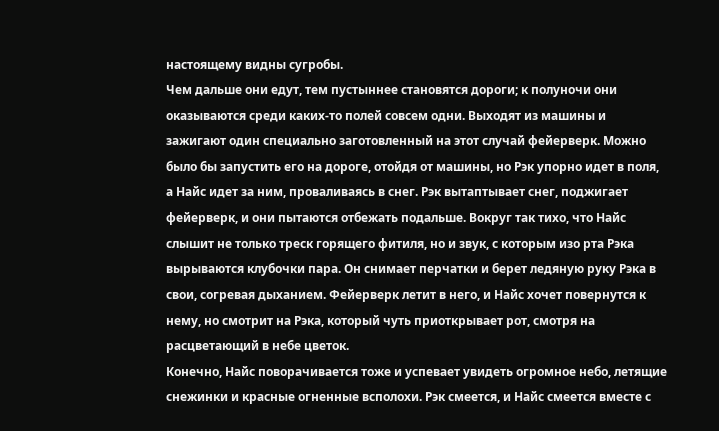настоящему видны сугробы.
Чем дальше они едут, тем пустыннее становятся дороги; к полуночи они оказываются среди каких-то полей совсем одни. Выходят из машины и зажигают один специально заготовленный на этот случай фейерверк. Можно было бы запустить его на дороге, отойдя от машины, но Рэк упорно идет в поля, а Найс идет за ним, проваливаясь в снег. Рэк вытаптывает снег, поджигает фейерверк, и они пытаются отбежать подальше. Вокруг так тихо, что Найс слышит не только треск горящего фитиля, но и звук, с которым изо рта Рэка вырываются клубочки пара. Он снимает перчатки и берет ледяную руку Рэка в свои, согревая дыханием. Фейерверк летит в него, и Найс хочет повернутся к нему, но смотрит на Рэка, который чуть приоткрывает рот, смотря на расцветающий в небе цветок.
Конечно, Найс поворачивается тоже и успевает увидеть огромное небо, летящие снежинки и красные огненные всполохи. Рэк смеется, и Найс смеется вместе с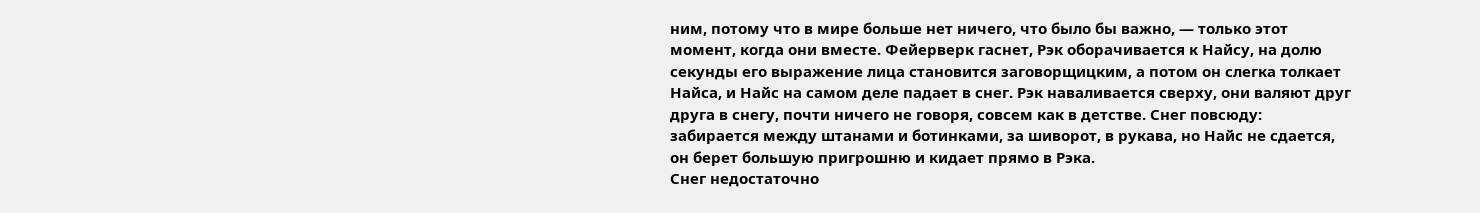ним, потому что в мире больше нет ничего, что было бы важно, — только этот момент, когда они вместе. Фейерверк гаснет, Рэк оборачивается к Найсу, на долю секунды его выражение лица становится заговорщицким, а потом он слегка толкает Найса, и Найс на самом деле падает в снег. Рэк наваливается сверху, они валяют друг друга в снегу, почти ничего не говоря, совсем как в детстве. Снег повсюду: забирается между штанами и ботинками, за шиворот, в рукава, но Найс не сдается, он берет большую пригрошню и кидает прямо в Рэка.
Снег недостаточно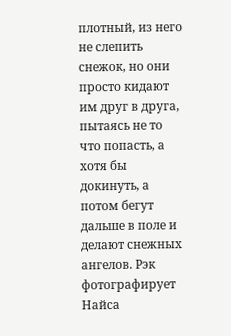плотный, из него не слепить снежок, но они просто кидают им друг в друга, пытаясь не то что попасть, а хотя бы докинуть, а потом бегут дальше в поле и делают снежных ангелов. Рэк фотографирует Найса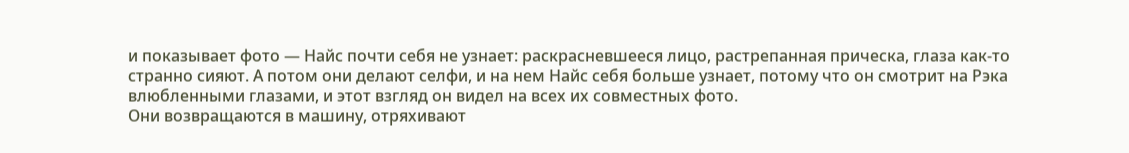и показывает фото — Найс почти себя не узнает: раскрасневшееся лицо, растрепанная прическа, глаза как-то странно сияют. А потом они делают селфи, и на нем Найс себя больше узнает, потому что он смотрит на Рэка влюбленными глазами, и этот взгляд он видел на всех их совместных фото.
Они возвращаются в машину, отряхивают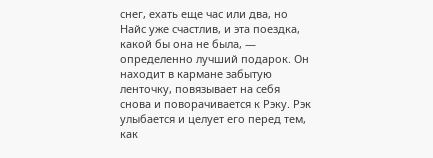снег, ехать еще час или два, но Найс уже счастлив, и эта поездка, какой бы она не была, — определенно лучший подарок. Он находит в кармане забытую ленточку, повязывает на себя снова и поворачивается к Рэку. Рэк улыбается и целует его перед тем, как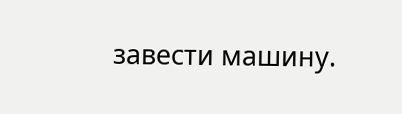завести машину.